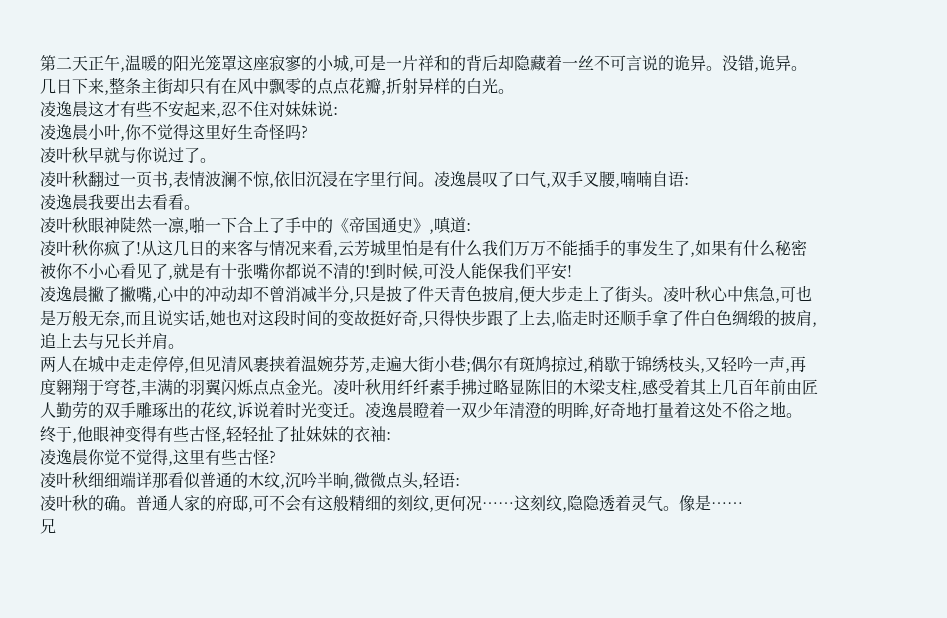第二天正午,温暖的阳光笼罩这座寂寥的小城,可是一片祥和的背后却隐藏着一丝不可言说的诡异。没错,诡异。几日下来,整条主街却只有在风中飘零的点点花瓣,折射异样的白光。
凌逸晨这才有些不安起来,忍不住对妹妹说:
凌逸晨小叶,你不觉得这里好生奇怪吗?
凌叶秋早就与你说过了。
凌叶秋翻过一页书,表情波澜不惊,依旧沉浸在字里行间。凌逸晨叹了口气,双手叉腰,喃喃自语:
凌逸晨我要出去看看。
凌叶秋眼神陡然一凛,啪一下合上了手中的《帝国通史》,嗔道:
凌叶秋你疯了!从这几日的来客与情况来看,云芳城里怕是有什么我们万万不能插手的事发生了,如果有什么秘密被你不小心看见了,就是有十张嘴你都说不清的!到时候,可没人能保我们平安!
凌逸晨撇了撇嘴,心中的冲动却不曾消减半分,只是披了件天青色披肩,便大步走上了街头。凌叶秋心中焦急,可也是万般无奈,而且说实话,她也对这段时间的变故挺好奇,只得快步跟了上去,临走时还顺手拿了件白色绸缎的披肩,追上去与兄长并肩。
两人在城中走走停停,但见清风裹挟着温婉芬芳,走遍大街小巷;偶尔有斑鸠掠过,稍歇于锦绣枝头,又轻吟一声,再度翱翔于穹苍,丰满的羽翼闪烁点点金光。凌叶秋用纤纤素手拂过略显陈旧的木梁支柱,感受着其上几百年前由匠人勤劳的双手雕琢出的花纹,诉说着时光变迁。凌逸晨瞪着一双少年清澄的明眸,好奇地打量着这处不俗之地。
终于,他眼神变得有些古怪,轻轻扯了扯妹妹的衣袖:
凌逸晨你觉不觉得,这里有些古怪?
凌叶秋细细端详那看似普通的木纹,沉吟半晌,微微点头,轻语:
凌叶秋的确。普通人家的府邸,可不会有这般精细的刻纹,更何况……这刻纹,隐隐透着灵气。像是……
兄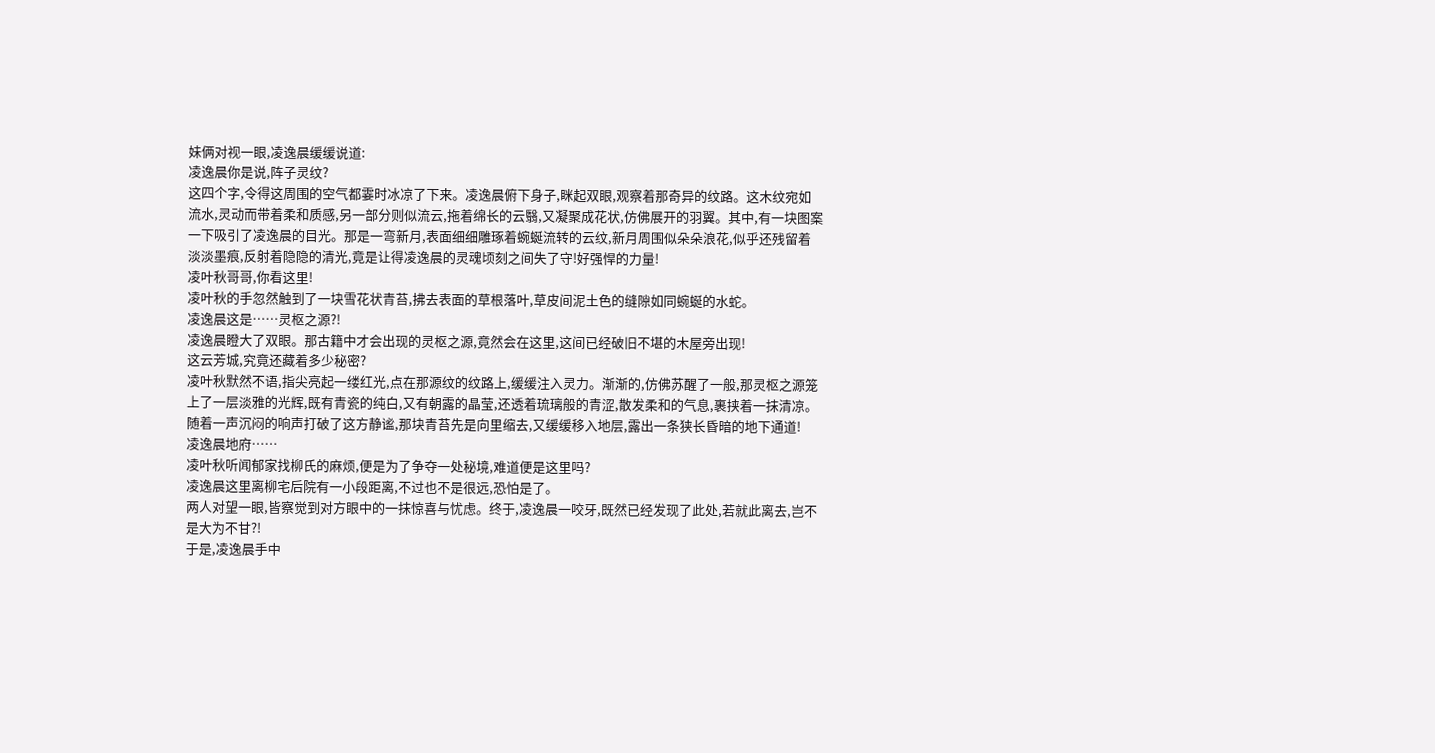妹俩对视一眼,凌逸晨缓缓说道:
凌逸晨你是说,阵子灵纹?
这四个字,令得这周围的空气都霎时冰凉了下来。凌逸晨俯下身子,眯起双眼,观察着那奇异的纹路。这木纹宛如流水,灵动而带着柔和质感,另一部分则似流云,拖着绵长的云翳,又凝聚成花状,仿佛展开的羽翼。其中,有一块图案一下吸引了凌逸晨的目光。那是一弯新月,表面细细雕琢着蜿蜒流转的云纹,新月周围似朵朵浪花,似乎还残留着淡淡墨痕,反射着隐隐的清光,竟是让得凌逸晨的灵魂顷刻之间失了守!好强悍的力量!
凌叶秋哥哥,你看这里!
凌叶秋的手忽然触到了一块雪花状青苔,拂去表面的草根落叶,草皮间泥土色的缝隙如同蜿蜒的水蛇。
凌逸晨这是……灵枢之源?!
凌逸晨瞪大了双眼。那古籍中才会出现的灵枢之源,竟然会在这里,这间已经破旧不堪的木屋旁出现!
这云芳城,究竟还藏着多少秘密?
凌叶秋默然不语,指尖亮起一缕红光,点在那源纹的纹路上,缓缓注入灵力。渐渐的,仿佛苏醒了一般,那灵枢之源笼上了一层淡雅的光辉,既有青瓷的纯白,又有朝露的晶莹,还透着琉璃般的青涩,散发柔和的气息,裹挟着一抹清凉。
随着一声沉闷的响声打破了这方静谧,那块青苔先是向里缩去,又缓缓移入地层,露出一条狭长昏暗的地下通道!
凌逸晨地府……
凌叶秋听闻郁家找柳氏的麻烦,便是为了争夺一处秘境,难道便是这里吗?
凌逸晨这里离柳宅后院有一小段距离,不过也不是很远,恐怕是了。
两人对望一眼,皆察觉到对方眼中的一抹惊喜与忧虑。终于,凌逸晨一咬牙,既然已经发现了此处,若就此离去,岂不是大为不甘?!
于是,凌逸晨手中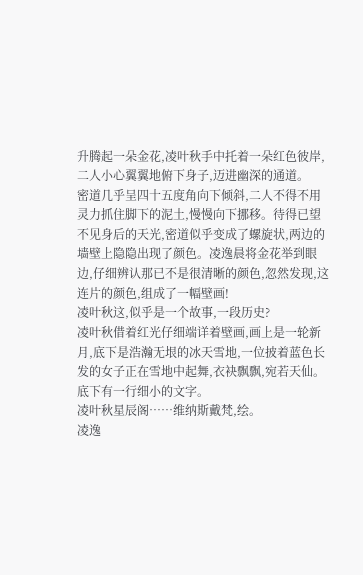升腾起一朵金花,凌叶秋手中托着一朵红色彼岸,二人小心翼翼地俯下身子,迈进幽深的通道。
密道几乎呈四十五度角向下倾斜,二人不得不用灵力抓住脚下的泥土,慢慢向下挪移。待得已望不见身后的天光,密道似乎变成了螺旋状,两边的墙壁上隐隐出现了颜色。凌逸晨将金花举到眼边,仔细辨认那已不是很清晰的颜色,忽然发现,这连片的颜色,组成了一幅壁画!
凌叶秋这,似乎是一个故事,一段历史?
凌叶秋借着红光仔细端详着壁画,画上是一轮新月,底下是浩瀚无垠的冰天雪地,一位披着蓝色长发的女子正在雪地中起舞,衣袂飘飘,宛若天仙。底下有一行细小的文字。
凌叶秋星辰阁……维纳斯戴梵,绘。
凌逸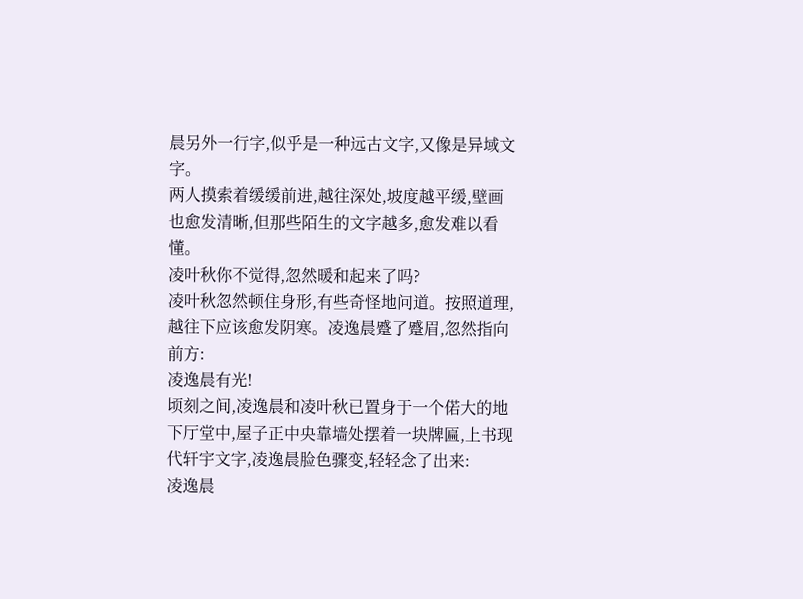晨另外一行字,似乎是一种远古文字,又像是异域文字。
两人摸索着缓缓前进,越往深处,坡度越平缓,壁画也愈发清晰,但那些陌生的文字越多,愈发难以看懂。
凌叶秋你不觉得,忽然暖和起来了吗?
凌叶秋忽然顿住身形,有些奇怪地问道。按照道理,越往下应该愈发阴寒。凌逸晨蹙了蹙眉,忽然指向前方:
凌逸晨有光!
顷刻之间,凌逸晨和凌叶秋已置身于一个偌大的地下厅堂中,屋子正中央靠墙处摆着一块牌匾,上书现代轩宇文字,凌逸晨脸色骤变,轻轻念了出来:
凌逸晨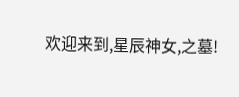欢迎来到,星辰神女,之墓!